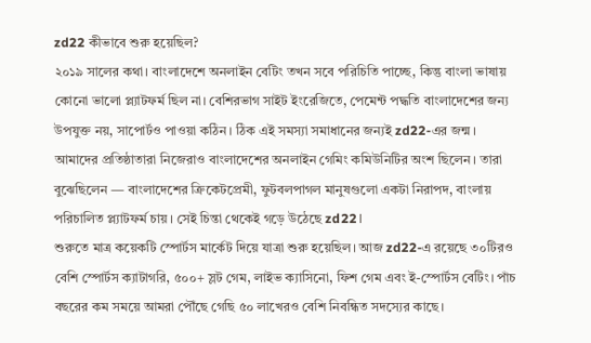zd22 কীভাবে শুরু হয়েছিল?
২০১৯ সালের কথা। বাংলাদেশে অনলাইন বেটিং তখন সবে পরিচিতি পাচ্ছে, কিন্তু বাংলা ভাষায় কোনো ভালো প্ল্যাটফর্ম ছিল না। বেশিরভাগ সাইট ইংরেজিতে, পেমেন্ট পদ্ধতি বাংলাদেশের জন্য উপযুক্ত নয়, সাপোর্টও পাওয়া কঠিন। ঠিক এই সমস্যা সমাধানের জন্যই zd22-এর জন্ম।
আমাদের প্রতিষ্ঠাতারা নিজেরাও বাংলাদেশের অনলাইন গেমিং কমিউনিটির অংশ ছিলেন। তারা বুঝেছিলেন — বাংলাদেশের ক্রিকেটপ্রেমী, ফুটবলপাগল মানুষগুলো একটা নিরাপদ, বাংলায় পরিচালিত প্ল্যাটফর্ম চায়। সেই চিন্তা থেকেই গড়ে উঠেছে zd22।
শুরুতে মাত্র কয়েকটি স্পোর্টস মার্কেট দিয়ে যাত্রা শুরু হয়েছিল। আজ zd22-এ রয়েছে ৩০টিরও বেশি স্পোর্টস ক্যাটাগরি, ৫০০+ স্লট গেম, লাইভ ক্যাসিনো, ফিশ গেম এবং ই-স্পোর্টস বেটিং। পাঁচ বছরের কম সময়ে আমরা পৌঁছে গেছি ৫০ লাখেরও বেশি নিবন্ধিত সদস্যের কাছে।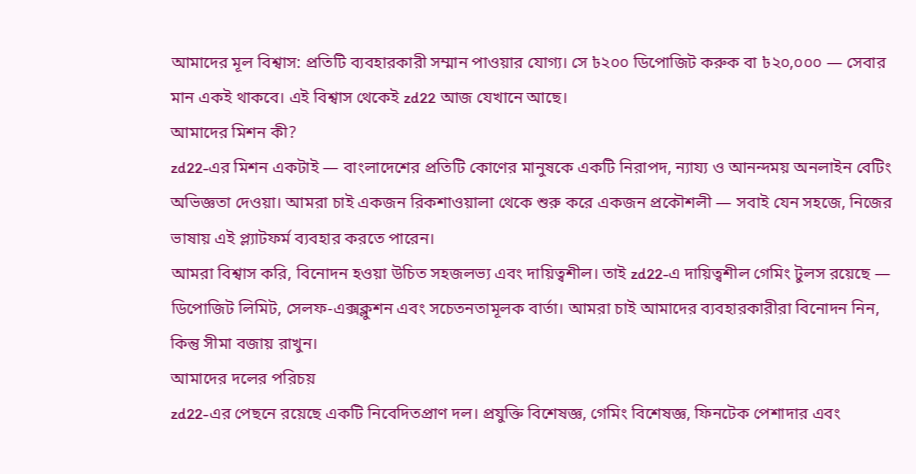আমাদের মূল বিশ্বাস: প্রতিটি ব্যবহারকারী সম্মান পাওয়ার যোগ্য। সে ৳২০০ ডিপোজিট করুক বা ৳২০,০০০ — সেবার মান একই থাকবে। এই বিশ্বাস থেকেই zd22 আজ যেখানে আছে।
আমাদের মিশন কী?
zd22-এর মিশন একটাই — বাংলাদেশের প্রতিটি কোণের মানুষকে একটি নিরাপদ, ন্যায্য ও আনন্দময় অনলাইন বেটিং অভিজ্ঞতা দেওয়া। আমরা চাই একজন রিকশাওয়ালা থেকে শুরু করে একজন প্রকৌশলী — সবাই যেন সহজে, নিজের ভাষায় এই প্ল্যাটফর্ম ব্যবহার করতে পারেন।
আমরা বিশ্বাস করি, বিনোদন হওয়া উচিত সহজলভ্য এবং দায়িত্বশীল। তাই zd22-এ দায়িত্বশীল গেমিং টুলস রয়েছে — ডিপোজিট লিমিট, সেলফ-এক্সক্লুশন এবং সচেতনতামূলক বার্তা। আমরা চাই আমাদের ব্যবহারকারীরা বিনোদন নিন, কিন্তু সীমা বজায় রাখুন।
আমাদের দলের পরিচয়
zd22-এর পেছনে রয়েছে একটি নিবেদিতপ্রাণ দল। প্রযুক্তি বিশেষজ্ঞ, গেমিং বিশেষজ্ঞ, ফিনটেক পেশাদার এবং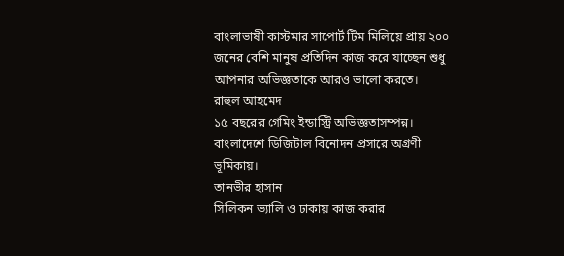বাংলাভাষী কাস্টমার সাপোর্ট টিম মিলিয়ে প্রায় ২০০ জনের বেশি মানুষ প্রতিদিন কাজ করে যাচ্ছেন শুধু আপনার অভিজ্ঞতাকে আরও ভালো করতে।
রাহুল আহমেদ
১৫ বছরের গেমিং ইন্ডাস্ট্রি অভিজ্ঞতাসম্পন্ন। বাংলাদেশে ডিজিটাল বিনোদন প্রসারে অগ্রণী ভূমিকায়।
তানভীর হাসান
সিলিকন ভ্যালি ও ঢাকায় কাজ করার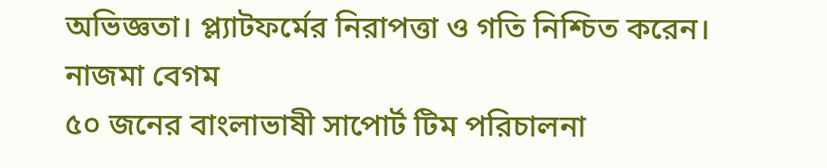অভিজ্ঞতা। প্ল্যাটফর্মের নিরাপত্তা ও গতি নিশ্চিত করেন।
নাজমা বেগম
৫০ জনের বাংলাভাষী সাপোর্ট টিম পরিচালনা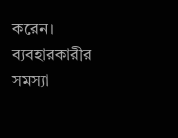করেন। ব্যবহারকারীর সমস্যা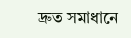দ্রুত সমাধানে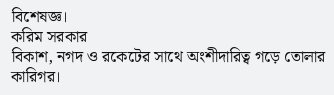বিশেষজ্ঞ।
করিম সরকার
বিকাশ, নগদ ও রকেটের সাথে অংশীদারিত্ব গড়ে তোলার কারিগর।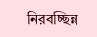নিরবচ্ছিন্ন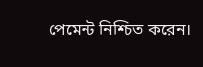পেমেন্ট নিশ্চিত করেন।